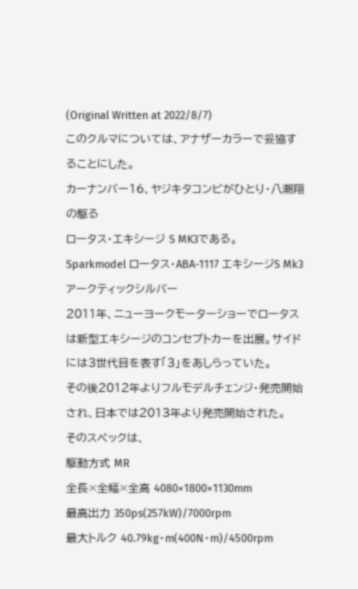(Original Written at 2022/8/7)
このクルマについては、アナザーカラーで妥協することにした。
カーナンバー16、ヤジキタコンビがひとり・八潮翔の駆る
ロータス・エキシージ S MK3である。
Sparkmodel ロータス・ABA-1117 エキシージS Mk3 アークティックシルバー
2011年、ニューヨークモーターショーでロータスは新型エキシージのコンセプトカーを出展。サイドには3世代目を表す「3」をあしらっていた。
その後2012年よりフルモデルチェンジ・発売開始され、日本では2013年より発売開始された。
そのスペックは、
駆動方式 MR
全長×全幅×全高 4080×1800×1130mm
最高出力 350ps(257kW)/7000rpm
最大トルク 40.79kg・m(400N・m)/4500rpm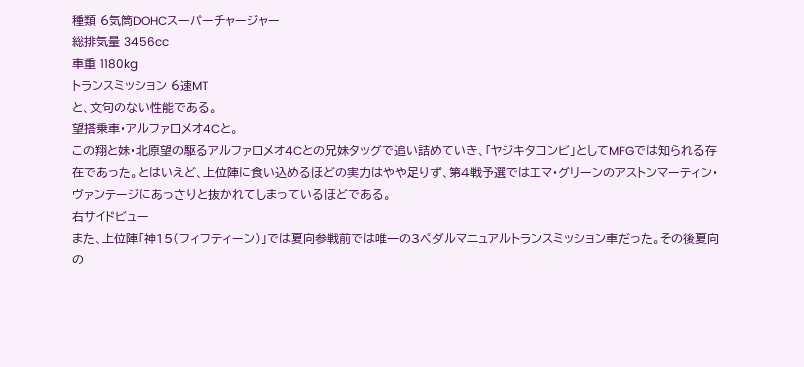種類 6気筒DOHCスーパーチャージャー
総排気量 3456cc
車重 1180kg
トランスミッション 6速MT
と、文句のない性能である。
望搭乗車・アルファロメオ4Cと。
この翔と妹・北原望の駆るアルファロメオ4Cとの兄妹タッグで追い詰めていき、「ヤジキタコンビ」としてMFGでは知られる存在であった。とはいえど、上位陣に食い込めるほどの実力はやや足りず、第4戦予選ではエマ・グリーンのアストンマーティン・ヴァンテージにあっさりと抜かれてしまっているほどである。
右サイドビュー
また、上位陣「神15(フィフティーン)」では夏向参戦前では唯一の3ペダルマニュアルトランスミッション車だった。その後夏向の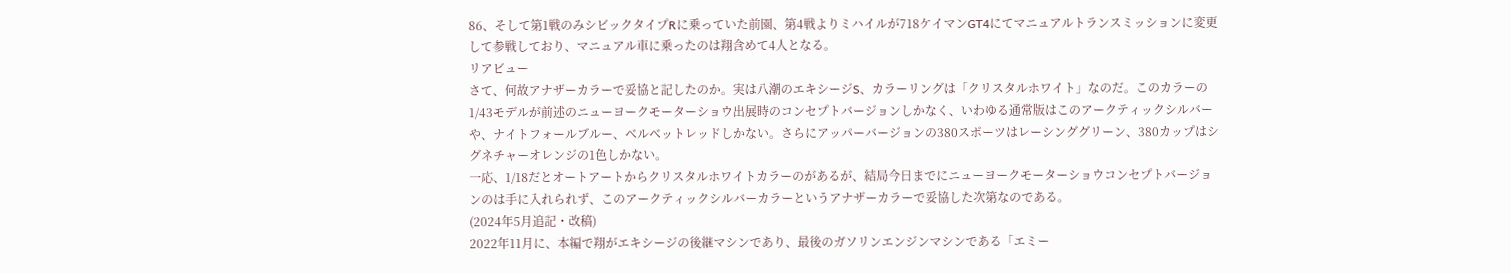86、そして第1戦のみシビックタイプRに乗っていた前園、第4戦よりミハイルが718ケイマンGT4にてマニュアルトランスミッションに変更して参戦しており、マニュアル車に乗ったのは翔含めて4人となる。
リアビュー
さて、何故アナザーカラーで妥協と記したのか。実は八潮のエキシージS、カラーリングは「クリスタルホワイト」なのだ。このカラーの1/43モデルが前述のニューヨークモーターショウ出展時のコンセプトバージョンしかなく、いわゆる通常版はこのアークティックシルバーや、ナイトフォールブルー、ベルベットレッドしかない。さらにアッパーバージョンの380スポーツはレーシンググリーン、380カップはシグネチャーオレンジの1色しかない。
一応、1/18だとオートアートからクリスタルホワイトカラーのがあるが、結局今日までにニューヨークモーターショウコンセプトバージョンのは手に入れられず、このアークティックシルバーカラーというアナザーカラーで妥協した次第なのである。
(2024年5月追記・改稿)
2022年11月に、本編で翔がエキシージの後継マシンであり、最後のガソリンエンジンマシンである「エミー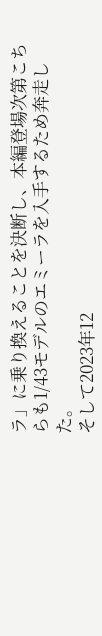ラ」に乗り換えることを決断し、本編登場次第こちらも1/43モデルのエミーラを入手するため奔走した。
そして2023年12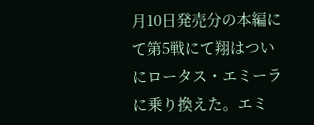月10日発売分の本編にて第5戦にて翔はついにロータス・エミーラに乗り換えた。エミ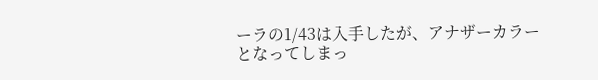ーラの1/43は入手したが、アナザーカラーとなってしまっ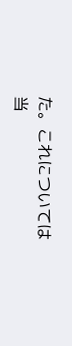た。これについては当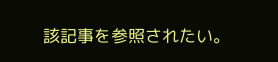該記事を参照されたい。